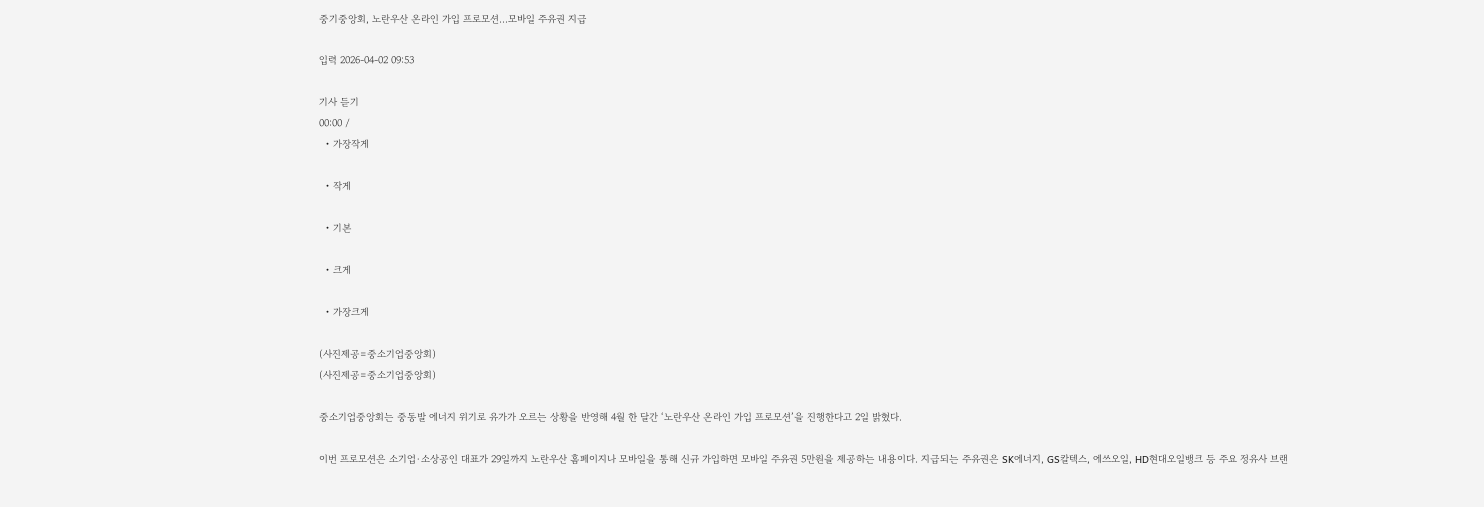중기중앙회, 노란우산 온라인 가입 프로모션…모바일 주유권 지급

입력 2026-04-02 09:53

기사 듣기
00:00 /
  • 가장작게

  • 작게

  • 기본

  • 크게

  • 가장크게

(사진제공=중소기업중앙회)
(사진제공=중소기업중앙회)

중소기업중앙회는 중동발 에너지 위기로 유가가 오르는 상황을 반영해 4월 한 달간 ‘노란우산 온라인 가입 프로모션’을 진행한다고 2일 밝혔다.

이번 프로모션은 소기업·소상공인 대표가 29일까지 노란우산 홈페이지나 모바일을 통해 신규 가입하면 모바일 주유권 5만원을 제공하는 내용이다. 지급되는 주유권은 SK에너지, GS칼텍스, 에쓰오일, HD현대오일뱅크 등 주요 정유사 브랜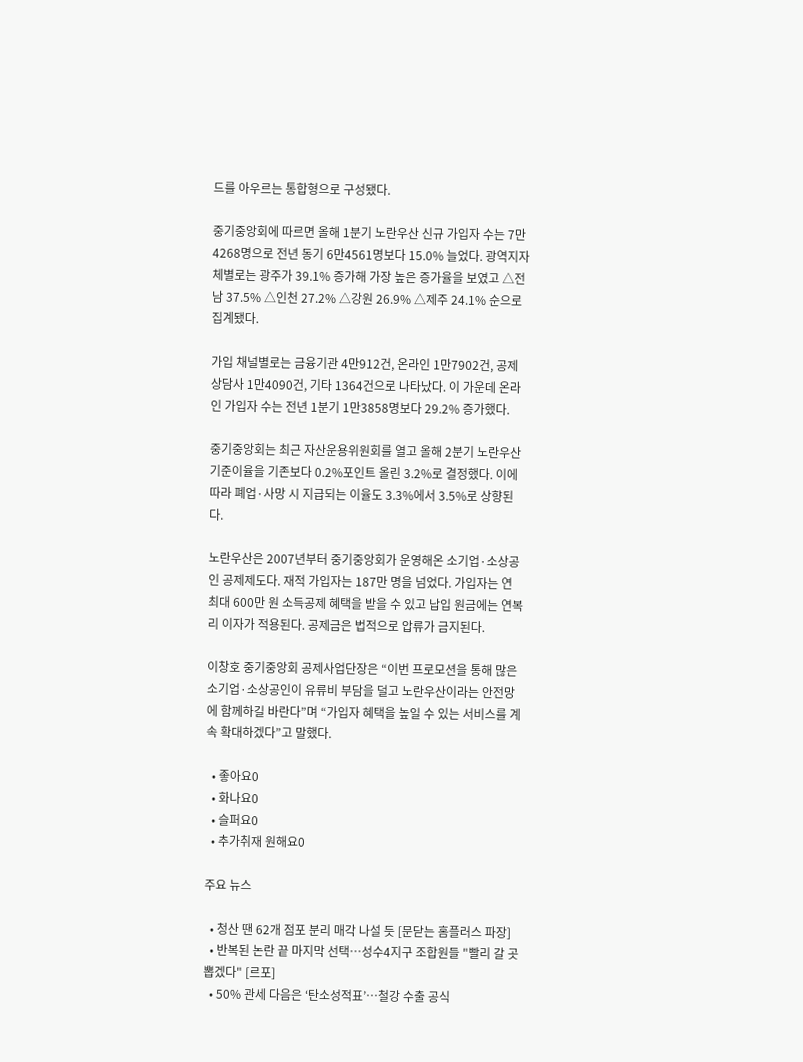드를 아우르는 통합형으로 구성됐다.

중기중앙회에 따르면 올해 1분기 노란우산 신규 가입자 수는 7만4268명으로 전년 동기 6만4561명보다 15.0% 늘었다. 광역지자체별로는 광주가 39.1% 증가해 가장 높은 증가율을 보였고 △전남 37.5% △인천 27.2% △강원 26.9% △제주 24.1% 순으로 집계됐다.

가입 채널별로는 금융기관 4만912건, 온라인 1만7902건, 공제상담사 1만4090건, 기타 1364건으로 나타났다. 이 가운데 온라인 가입자 수는 전년 1분기 1만3858명보다 29.2% 증가했다.

중기중앙회는 최근 자산운용위원회를 열고 올해 2분기 노란우산 기준이율을 기존보다 0.2%포인트 올린 3.2%로 결정했다. 이에 따라 폐업·사망 시 지급되는 이율도 3.3%에서 3.5%로 상향된다.

노란우산은 2007년부터 중기중앙회가 운영해온 소기업·소상공인 공제제도다. 재적 가입자는 187만 명을 넘었다. 가입자는 연 최대 600만 원 소득공제 혜택을 받을 수 있고 납입 원금에는 연복리 이자가 적용된다. 공제금은 법적으로 압류가 금지된다.

이창호 중기중앙회 공제사업단장은 “이번 프로모션을 통해 많은 소기업·소상공인이 유류비 부담을 덜고 노란우산이라는 안전망에 함께하길 바란다”며 “가입자 혜택을 높일 수 있는 서비스를 계속 확대하겠다”고 말했다.

  • 좋아요0
  • 화나요0
  • 슬퍼요0
  • 추가취재 원해요0

주요 뉴스

  • 청산 땐 62개 점포 분리 매각 나설 듯 [문닫는 홈플러스 파장]
  • 반복된 논란 끝 마지막 선택⋯성수4지구 조합원들 "빨리 갈 곳 뽑겠다" [르포]
  • 50% 관세 다음은 ‘탄소성적표’…철강 수출 공식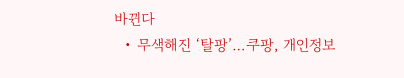바뀐다
  • 무색해진 ‘탈팡’…쿠팡, 개인정보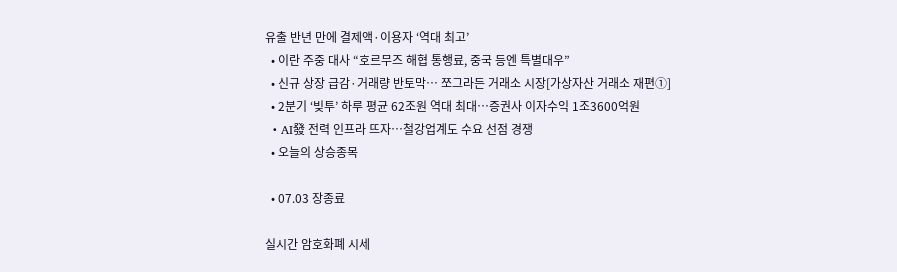유출 반년 만에 결제액·이용자 ‘역대 최고’
  • 이란 주중 대사 “호르무즈 해협 통행료, 중국 등엔 특별대우”
  • 신규 상장 급감·거래량 반토막… 쪼그라든 거래소 시장[가상자산 거래소 재편①]
  • 2분기 ‘빚투’ 하루 평균 62조원 역대 최대…증권사 이자수익 1조3600억원
  • AI發 전력 인프라 뜨자…철강업계도 수요 선점 경쟁
  • 오늘의 상승종목

  • 07.03 장종료

실시간 암호화폐 시세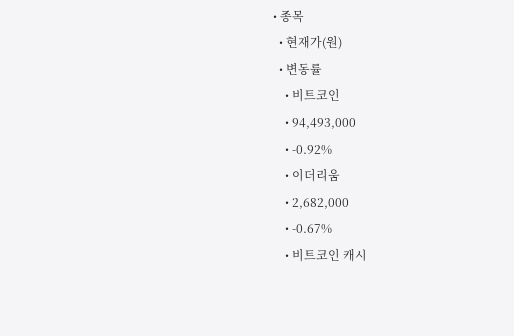• 종목
  • 현재가(원)
  • 변동률
    • 비트코인
    • 94,493,000
    • -0.92%
    • 이더리움
    • 2,682,000
    • -0.67%
    • 비트코인 캐시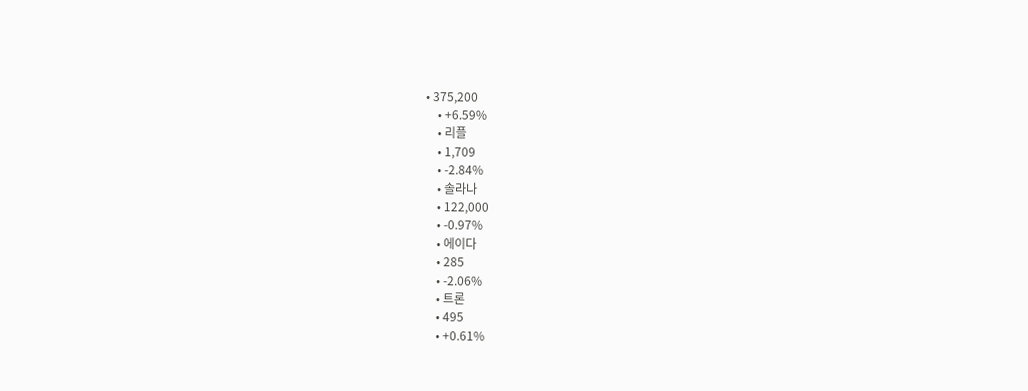• 375,200
    • +6.59%
    • 리플
    • 1,709
    • -2.84%
    • 솔라나
    • 122,000
    • -0.97%
    • 에이다
    • 285
    • -2.06%
    • 트론
    • 495
    • +0.61%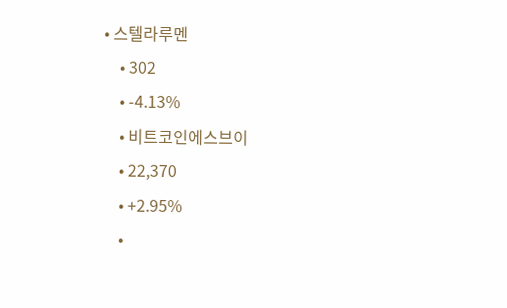• 스텔라루멘
    • 302
    • -4.13%
    • 비트코인에스브이
    • 22,370
    • +2.95%
    •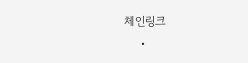체인링크
    •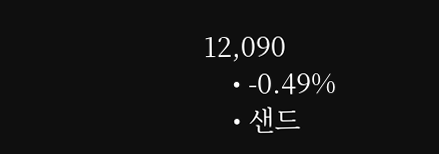12,090
    • -0.49%
    • 샌드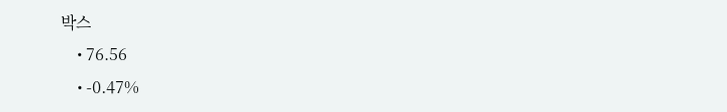박스
    • 76.56
    • -0.47%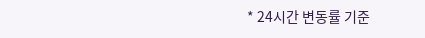* 24시간 변동률 기준